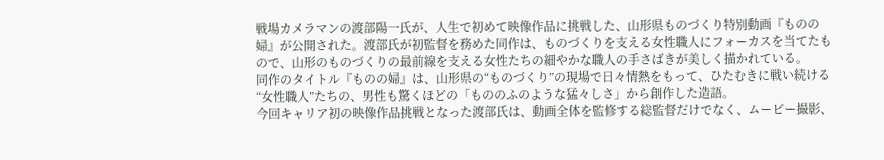戦場カメラマンの渡部陽一氏が、人生で初めて映像作品に挑戦した、山形県ものづくり特別動画『ものの婦』が公開された。渡部氏が初監督を務めた同作は、ものづくりを支える女性職人にフォーカスを当てたもので、山形のものづくりの最前線を支える女性たちの細やかな職人の手さばきが美しく描かれている。
同作のタイトル『ものの婦』は、山形県の“ものづくり”の現場で日々情熱をもって、ひたむきに戦い続ける“女性職人”たちの、男性も驚くほどの「もののふのような猛々しさ」から創作した造語。
今回キャリア初の映像作品挑戦となった渡部氏は、動画全体を監修する総監督だけでなく、ムービー撮影、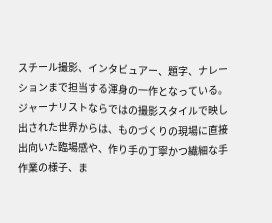スチール撮影、インタビュアー、題字、ナレーションまで担当する渾身の一作となっている。ジャーナリストならではの撮影スタイルで映し出された世界からは、ものづくりの現場に直接出向いた臨場感や、作り手の丁寧かつ繊細な手作業の様子、ま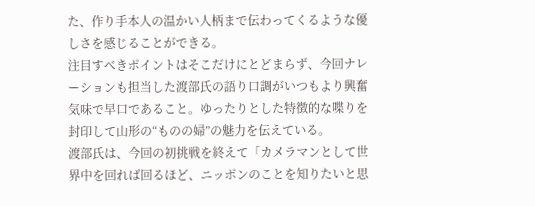た、作り手本人の温かい人柄まで伝わってくるような優しさを感じることができる。
注目すべきポイントはそこだけにとどまらず、今回ナレーションも担当した渡部氏の語り口調がいつもより興奮気味で早口であること。ゆったりとした特徴的な喋りを封印して山形の“ものの婦”の魅力を伝えている。
渡部氏は、今回の初挑戦を終えて「カメラマンとして世界中を回れば回るほど、ニッポンのことを知りたいと思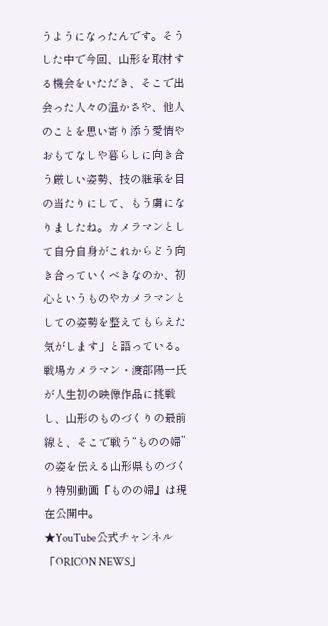うようになったんです。そうした中で今回、山形を取材する機会をいただき、そこで出会った人々の温かさや、他人のことを思い寄り添う愛情やおもてなしや暮らしに向き合う厳しい姿勢、技の継承を目の当たりにして、もう虜になりましたね。カメラマンとして自分自身がこれからどう向き合っていくべきなのか、初心というものやカメラマンとしての姿勢を整えてもらえた気がします」と語っている。
戦場カメラマン・渡部陽一氏が人生初の映像作品に挑戦し、山形のものづくりの最前線と、そこで戦う“ものの婦”の姿を伝える山形県ものづくり特別動画『ものの婦』は現在公開中。
★YouTube公式チャンネル「ORICON NEWS」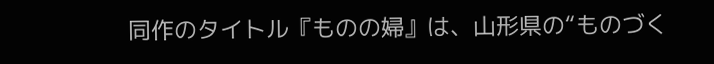同作のタイトル『ものの婦』は、山形県の“ものづく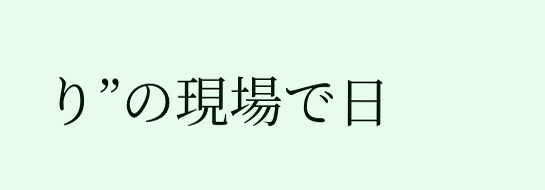り”の現場で日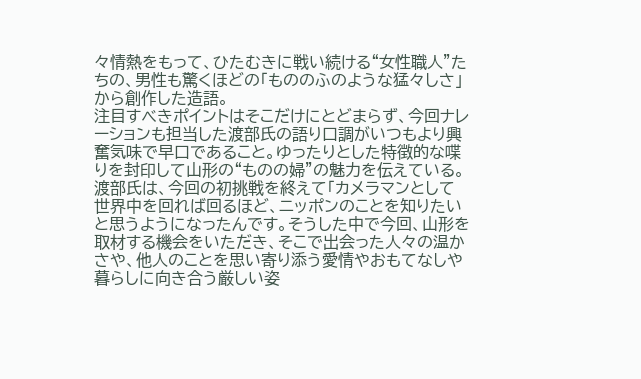々情熱をもって、ひたむきに戦い続ける“女性職人”たちの、男性も驚くほどの「もののふのような猛々しさ」から創作した造語。
注目すべきポイントはそこだけにとどまらず、今回ナレーションも担当した渡部氏の語り口調がいつもより興奮気味で早口であること。ゆったりとした特徴的な喋りを封印して山形の“ものの婦”の魅力を伝えている。
渡部氏は、今回の初挑戦を終えて「カメラマンとして世界中を回れば回るほど、ニッポンのことを知りたいと思うようになったんです。そうした中で今回、山形を取材する機会をいただき、そこで出会った人々の温かさや、他人のことを思い寄り添う愛情やおもてなしや暮らしに向き合う厳しい姿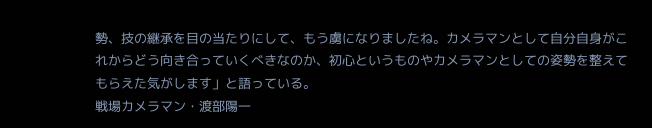勢、技の継承を目の当たりにして、もう虜になりましたね。カメラマンとして自分自身がこれからどう向き合っていくべきなのか、初心というものやカメラマンとしての姿勢を整えてもらえた気がします」と語っている。
戦場カメラマン・渡部陽一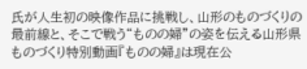氏が人生初の映像作品に挑戦し、山形のものづくりの最前線と、そこで戦う“ものの婦”の姿を伝える山形県ものづくり特別動画『ものの婦』は現在公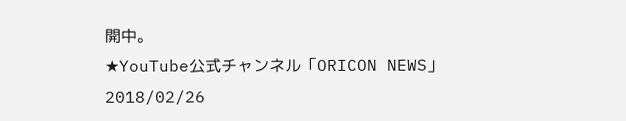開中。
★YouTube公式チャンネル「ORICON NEWS」
2018/02/26